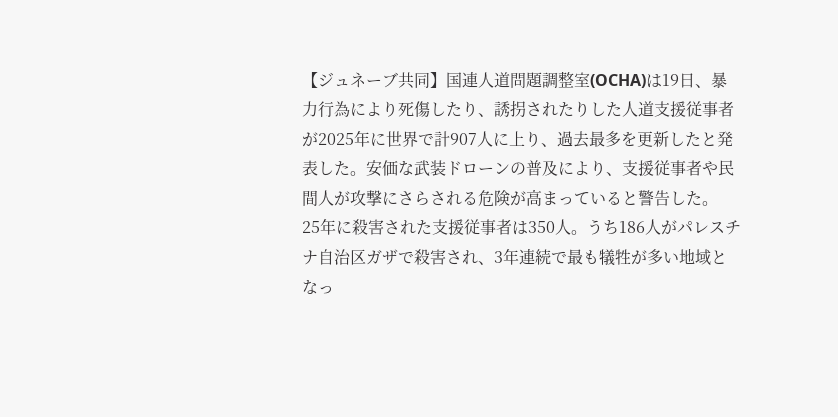【ジュネーブ共同】国連人道問題調整室(OCHA)は19日、暴力行為により死傷したり、誘拐されたりした人道支援従事者が2025年に世界で計907人に上り、過去最多を更新したと発表した。安価な武装ドローンの普及により、支援従事者や民間人が攻撃にさらされる危険が高まっていると警告した。
25年に殺害された支援従事者は350人。うち186人がパレスチナ自治区ガザで殺害され、3年連続で最も犠牲が多い地域となっ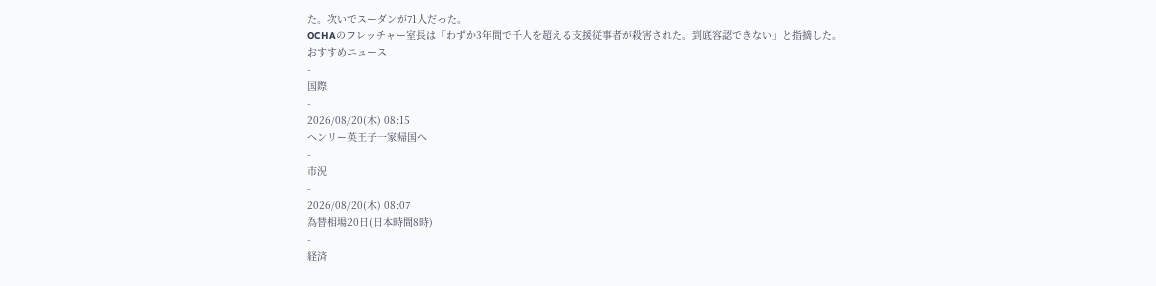た。次いでスーダンが71人だった。
OCHAのフレッチャー室長は「わずか3年間で千人を超える支援従事者が殺害された。到底容認できない」と指摘した。
おすすめニュース
-
国際
-
2026/08/20(木) 08:15
ヘンリー英王子一家帰国へ
-
市況
-
2026/08/20(木) 08:07
為替相場20日(日本時間8時)
-
経済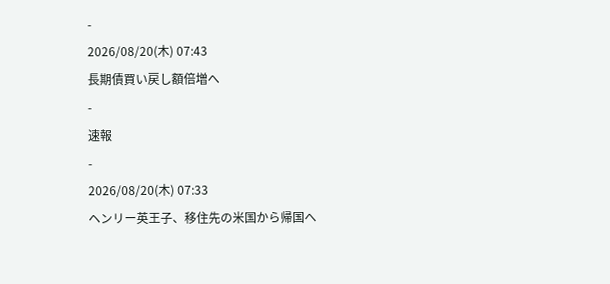-
2026/08/20(木) 07:43
長期債買い戻し額倍増へ
-
速報
-
2026/08/20(木) 07:33
ヘンリー英王子、移住先の米国から帰国へ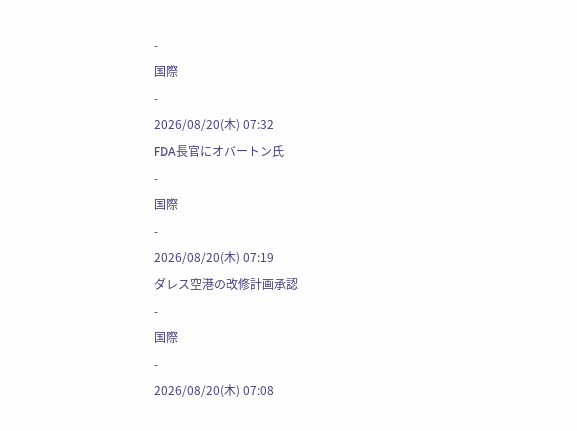-
国際
-
2026/08/20(木) 07:32
FDA長官にオバートン氏
-
国際
-
2026/08/20(木) 07:19
ダレス空港の改修計画承認
-
国際
-
2026/08/20(木) 07:08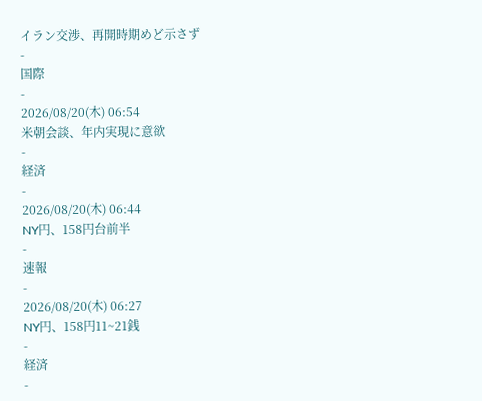イラン交渉、再開時期めど示さず
-
国際
-
2026/08/20(木) 06:54
米朝会談、年内実現に意欲
-
経済
-
2026/08/20(木) 06:44
NY円、158円台前半
-
速報
-
2026/08/20(木) 06:27
NY円、158円11~21銭
-
経済
-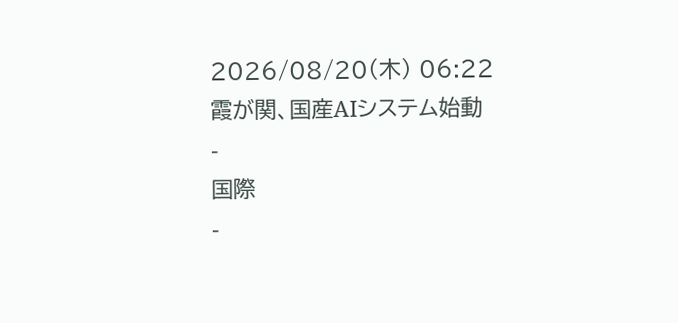2026/08/20(木) 06:22
霞が関、国産AIシステム始動
-
国際
-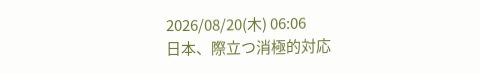2026/08/20(木) 06:06
日本、際立つ消極的対応